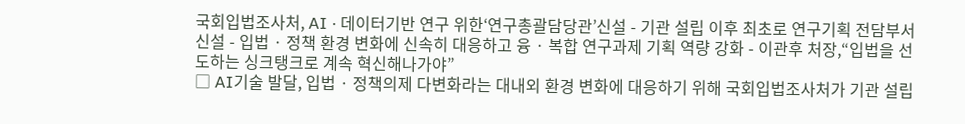국회입법조사처, AI · 데이터기반 연구 위한‘연구총괄담당관’신설 - 기관 설립 이후 최초로 연구기획 전담부서 신설 - 입법 · 정책 환경 변화에 신속히 대응하고 융 · 복합 연구과제 기획 역량 강화 - 이관후 처장,“입법을 선도하는 싱크탱크로 계속 혁신해나가야”
□ AI기술 발달, 입법 · 정책의제 다변화라는 대내외 환경 변화에 대응하기 위해 국회입법조사처가 기관 설립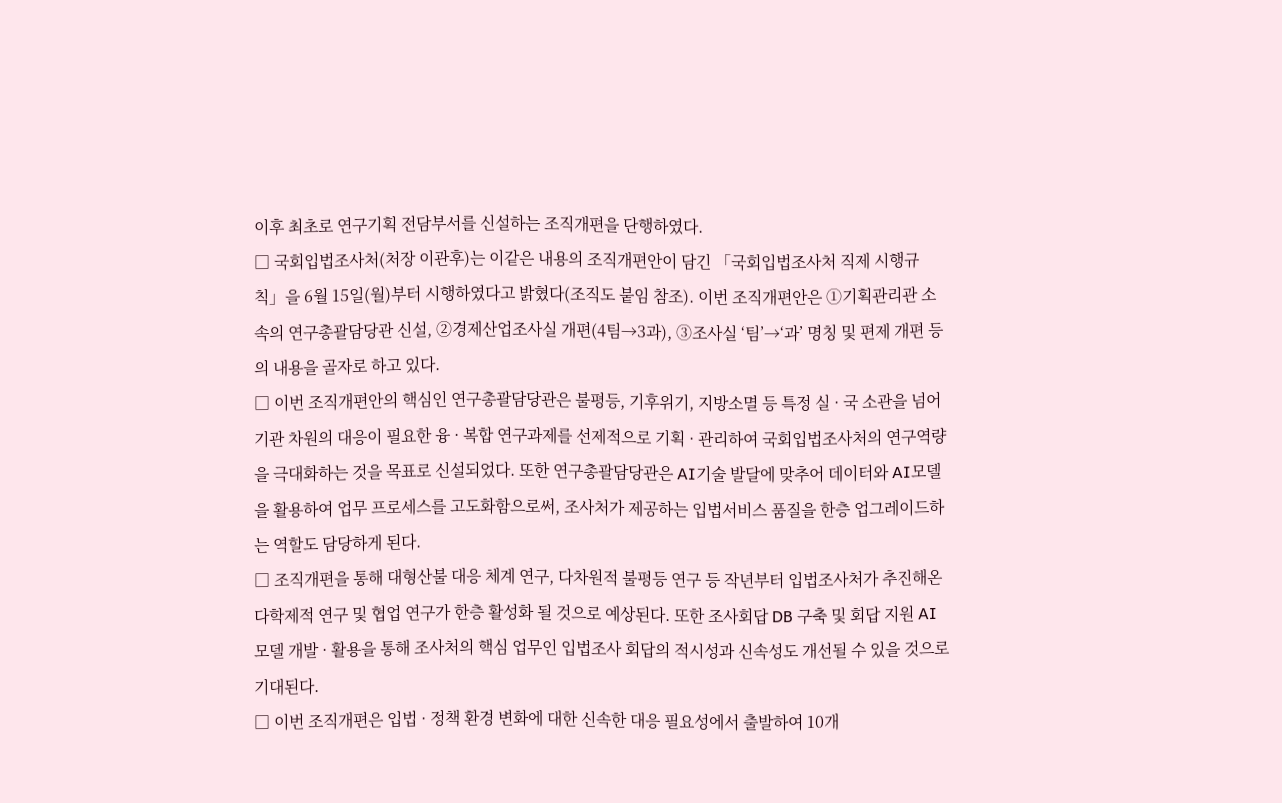이후 최초로 연구기획 전담부서를 신설하는 조직개편을 단행하였다.
□ 국회입법조사처(처장 이관후)는 이같은 내용의 조직개편안이 담긴 「국회입법조사처 직제 시행규칙」을 6월 15일(월)부터 시행하였다고 밝혔다(조직도 붙임 참조). 이번 조직개편안은 ①기획관리관 소속의 연구총괄담당관 신설, ②경제산업조사실 개편(4팀→3과), ③조사실 ‘팀’→‘과’ 명칭 및 편제 개편 등의 내용을 골자로 하고 있다.
□ 이번 조직개편안의 핵심인 연구총괄담당관은 불평등, 기후위기, 지방소멸 등 특정 실 · 국 소관을 넘어 기관 차원의 대응이 필요한 융 · 복합 연구과제를 선제적으로 기획 · 관리하여 국회입법조사처의 연구역량을 극대화하는 것을 목표로 신설되었다. 또한 연구총괄담당관은 AI기술 발달에 맞추어 데이터와 AI모델을 활용하여 업무 프로세스를 고도화함으로써, 조사처가 제공하는 입법서비스 품질을 한층 업그레이드하는 역할도 담당하게 된다.
□ 조직개편을 통해 대형산불 대응 체계 연구, 다차원적 불평등 연구 등 작년부터 입법조사처가 추진해온 다학제적 연구 및 협업 연구가 한층 활성화 될 것으로 예상된다. 또한 조사회답 DB 구축 및 회답 지원 AI모델 개발 · 활용을 통해 조사처의 핵심 업무인 입법조사 회답의 적시성과 신속성도 개선될 수 있을 것으로 기대된다.
□ 이번 조직개편은 입법 · 정책 환경 변화에 대한 신속한 대응 필요성에서 출발하여 10개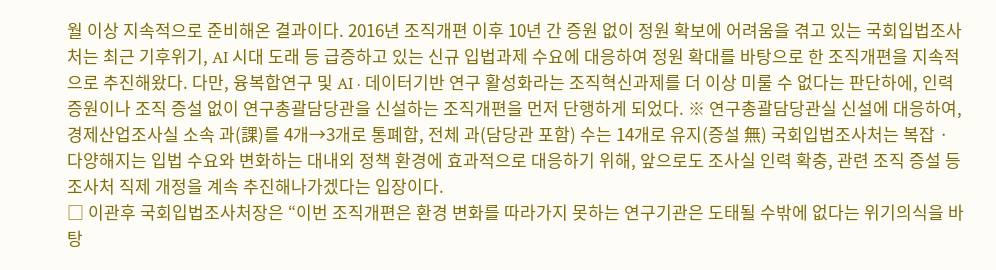월 이상 지속적으로 준비해온 결과이다. 2016년 조직개편 이후 10년 간 증원 없이 정원 확보에 어려움을 겪고 있는 국회입법조사처는 최근 기후위기, AI 시대 도래 등 급증하고 있는 신규 입법과제 수요에 대응하여 정원 확대를 바탕으로 한 조직개편을 지속적으로 추진해왔다. 다만, 융복합연구 및 AI · 데이터기반 연구 활성화라는 조직혁신과제를 더 이상 미룰 수 없다는 판단하에, 인력 증원이나 조직 증설 없이 연구총괄담당관을 신설하는 조직개편을 먼저 단행하게 되었다. ※ 연구총괄담당관실 신설에 대응하여, 경제산업조사실 소속 과(課)를 4개→3개로 통폐합, 전체 과(담당관 포함) 수는 14개로 유지(증설 無) 국회입법조사처는 복잡 · 다양해지는 입법 수요와 변화하는 대내외 정책 환경에 효과적으로 대응하기 위해, 앞으로도 조사실 인력 확충, 관련 조직 증설 등 조사처 직제 개정을 계속 추진해나가겠다는 입장이다.
□ 이관후 국회입법조사처장은 “이번 조직개편은 환경 변화를 따라가지 못하는 연구기관은 도태될 수밖에 없다는 위기의식을 바탕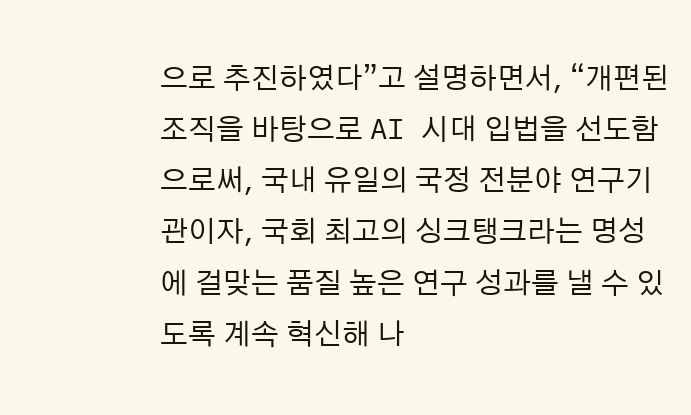으로 추진하였다”고 설명하면서, “개편된 조직을 바탕으로 AI 시대 입법을 선도함으로써, 국내 유일의 국정 전분야 연구기관이자, 국회 최고의 싱크탱크라는 명성에 걸맞는 품질 높은 연구 성과를 낼 수 있도록 계속 혁신해 나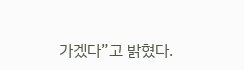가겠다”고 밝혔다.